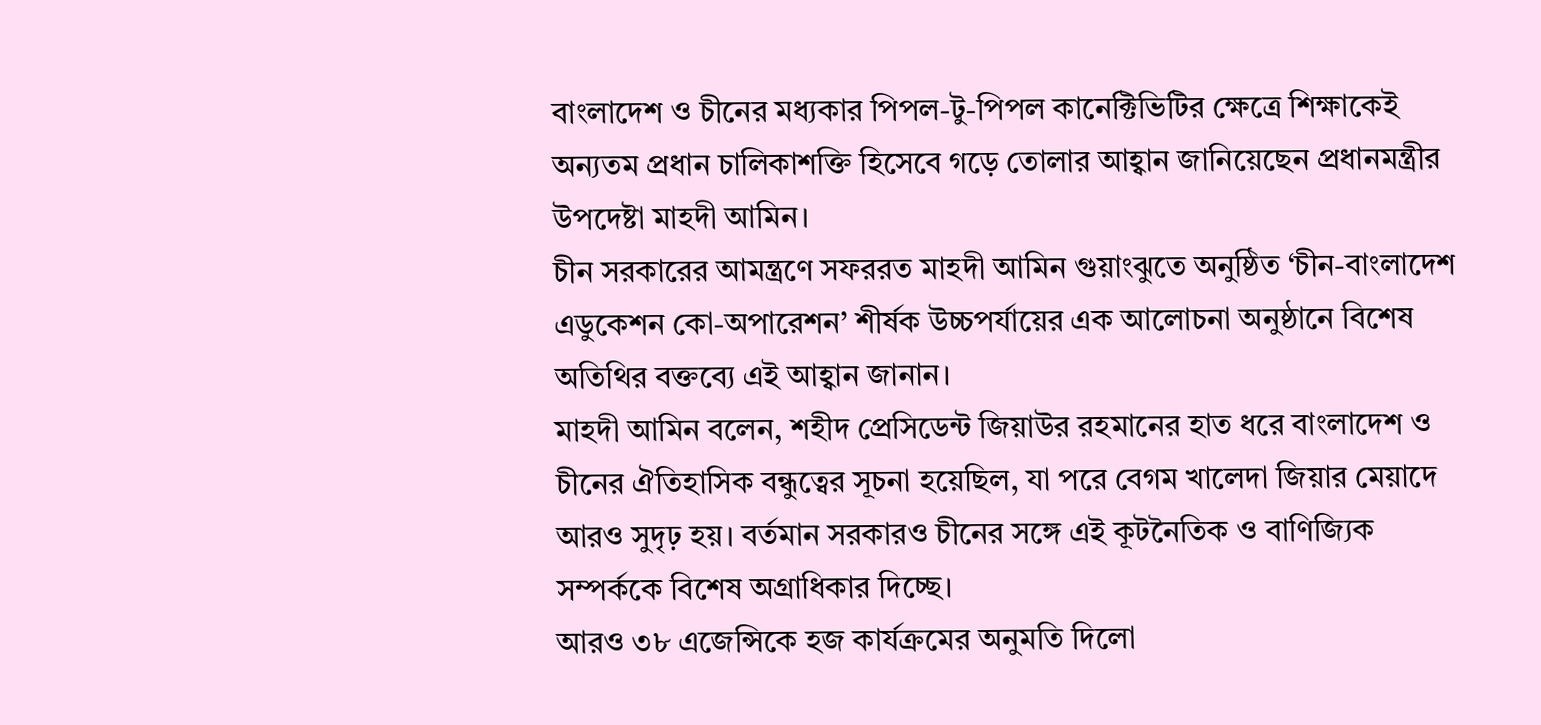বাংলাদেশ ও চীনের মধ্যকার পিপল-টু-পিপল কানেক্টিভিটির ক্ষেত্রে শিক্ষাকেই অন্যতম প্রধান চালিকাশক্তি হিসেবে গড়ে তোলার আহ্বান জানিয়েছেন প্রধানমন্ত্রীর উপদেষ্টা মাহদী আমিন।
চীন সরকারের আমন্ত্রণে সফররত মাহদী আমিন গুয়াংঝুতে অনুষ্ঠিত ‘চীন-বাংলাদেশ এডুকেশন কো-অপারেশন’ শীর্ষক উচ্চপর্যায়ের এক আলোচনা অনুষ্ঠানে বিশেষ অতিথির বক্তব্যে এই আহ্বান জানান।
মাহদী আমিন বলেন, শহীদ প্রেসিডেন্ট জিয়াউর রহমানের হাত ধরে বাংলাদেশ ও চীনের ঐতিহাসিক বন্ধুত্বের সূচনা হয়েছিল, যা পরে বেগম খালেদা জিয়ার মেয়াদে আরও সুদৃঢ় হয়। বর্তমান সরকারও চীনের সঙ্গে এই কূটনৈতিক ও বাণিজ্যিক সম্পর্ককে বিশেষ অগ্রাধিকার দিচ্ছে।
আরও ৩৮ এজেন্সিকে হজ কার্যক্রমের অনুমতি দিলো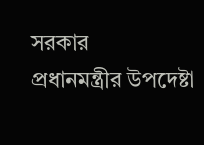সরকার
প্রধানমন্ত্রীর উপদেষ্টা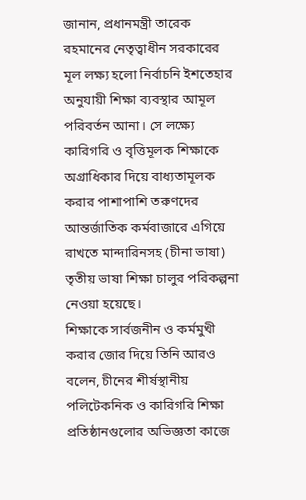জানান, প্রধানমন্ত্রী তারেক রহমানের নেতৃত্বাধীন সরকারের মূল লক্ষ্য হলো নির্বাচনি ইশতেহার অনুযায়ী শিক্ষা ব্যবস্থার আমূল পরিবর্তন আনা। সে লক্ষ্যে কারিগরি ও বৃত্তিমূলক শিক্ষাকে অগ্রাধিকার দিয়ে বাধ্যতামূলক করার পাশাপাশি তরুণদের আন্তর্জাতিক কর্মবাজারে এগিয়ে রাখতে মান্দারিনসহ (চীনা ভাষা) তৃতীয় ভাষা শিক্ষা চালুর পরিকল্পনা নেওয়া হয়েছে।
শিক্ষাকে সার্বজনীন ও কর্মমুখী করার জোর দিয়ে তিনি আরও বলেন, চীনের শীর্ষস্থানীয় পলিটেকনিক ও কারিগরি শিক্ষা প্রতিষ্ঠানগুলোর অভিজ্ঞতা কাজে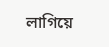লাগিয়ে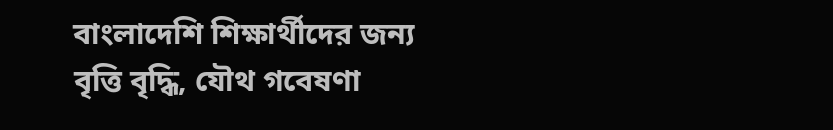বাংলাদেশি শিক্ষার্থীদের জন্য বৃত্তি বৃদ্ধি, যৌথ গবেষণা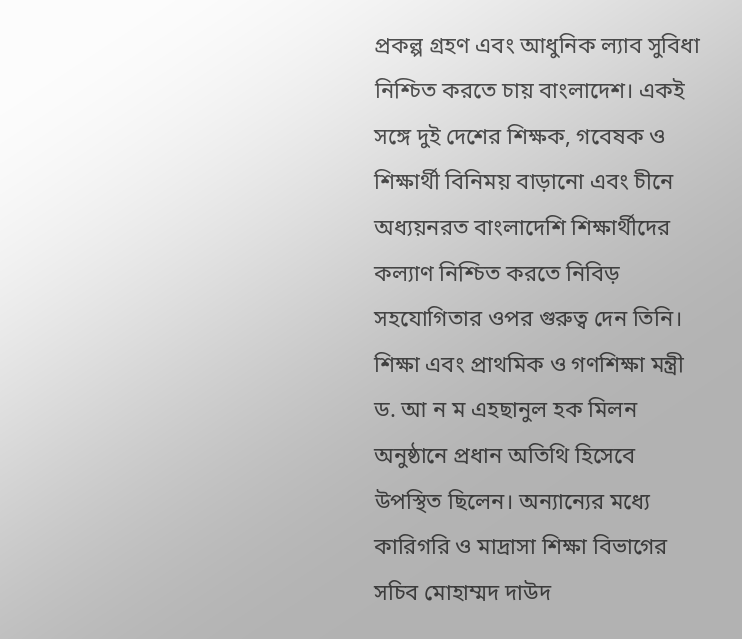প্রকল্প গ্রহণ এবং আধুনিক ল্যাব সুবিধা নিশ্চিত করতে চায় বাংলাদেশ। একই সঙ্গে দুই দেশের শিক্ষক, গবেষক ও শিক্ষার্থী বিনিময় বাড়ানো এবং চীনে অধ্যয়নরত বাংলাদেশি শিক্ষার্থীদের কল্যাণ নিশ্চিত করতে নিবিড় সহযোগিতার ওপর গুরুত্ব দেন তিনি।
শিক্ষা এবং প্রাথমিক ও গণশিক্ষা মন্ত্রী ড. আ ন ম এহছানুল হক মিলন অনুষ্ঠানে প্রধান অতিথি হিসেবে উপস্থিত ছিলেন। অন্যান্যের মধ্যে কারিগরি ও মাদ্রাসা শিক্ষা বিভাগের সচিব মোহাম্মদ দাউদ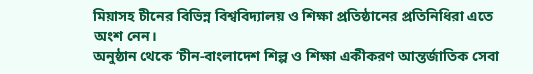মিয়াসহ চীনের বিভিন্ন বিশ্ববিদ্যালয় ও শিক্ষা প্রতিষ্ঠানের প্রতিনিধিরা এতে অংশ নেন।
অনুষ্ঠান থেকে ‘চীন-বাংলাদেশ শিল্প ও শিক্ষা একীকরণ আন্তর্জাতিক সেবা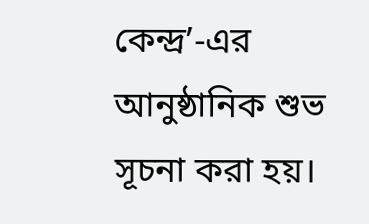কেন্দ্র’-এর আনুষ্ঠানিক শুভ সূচনা করা হয়।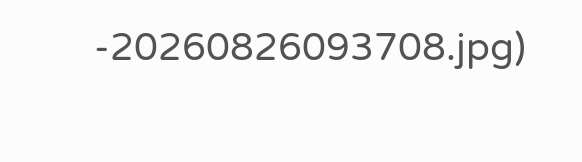-20260826093708.jpg)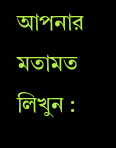আপনার মতামত লিখুন :